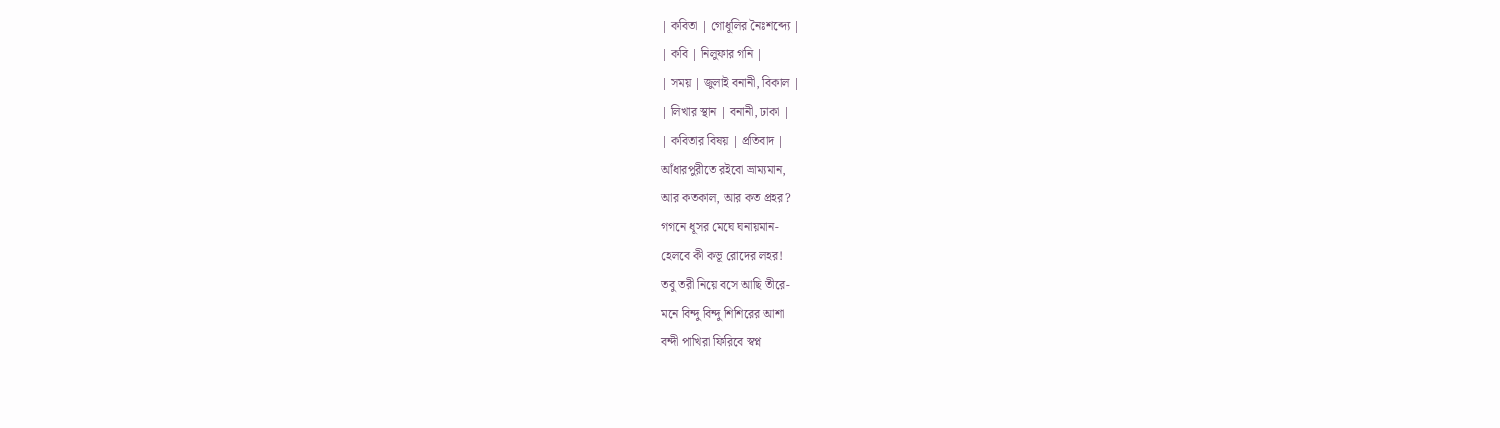| কবিতা | গোধূলির নৈঃশব্দ্যে |
| কবি | নিলুফার গনি |
| সময় | জুলাই বনানী, বিকাল |
| লিখার স্থান | বনানী, ঢাকা |
| কবিতার বিষয় | প্রতিবাদ |
আঁধারপুরীতে রইবো ভ্রাম্যমান,
আর কতকাল, আর কত প্রহর?
গগনে ধূসর মেঘে ঘনায়মান-
হেলবে কী কভূ রোদের লহর!
তবু তরী নিয়ে বসে আছি তীরে-
মনে বিন্দু বিন্দু শিশিরের আশা
বন্দী পাখিরা ফিরিবে স্বপ্ন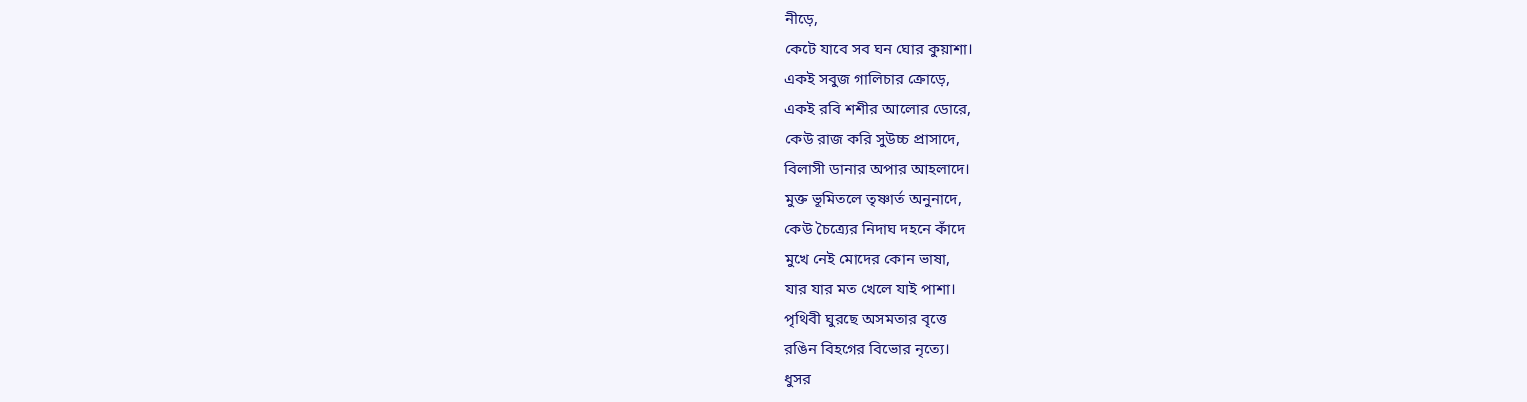নীড়ে,
কেটে যাবে সব ঘন ঘোর কুয়াশা।
একই সবুজ গালিচার ক্রোড়ে,
একই রবি শশীর আলোর ডোরে,
কেউ রাজ করি সুউচ্চ প্রাসাদে,
বিলাসী ডানার অপার আহলাদে।
মুক্ত ভূমিতলে তৃষ্ণার্ত অনুনাদে,
কেউ চৈত্র্যের নিদাঘ দহনে কাঁদে
মুখে নেই মোদের কোন ভাষা,
যার যার মত খেলে যাই পাশা।
পৃথিবী ঘুরছে অসমতার বৃত্তে
রঙিন বিহগের বিভোর নৃত্যে।
ধুসর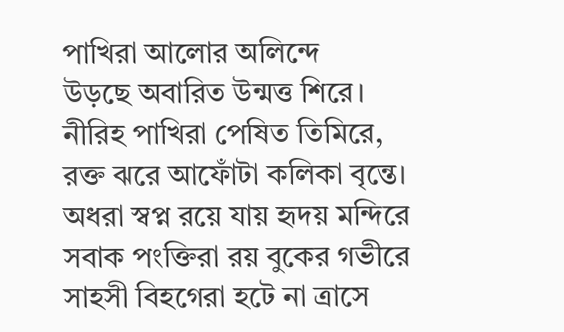পাখিরা আলোর অলিন্দে
উড়ছে অবারিত উন্মত্ত শিরে।
নীরিহ পাখিরা পেষিত তিমিরে,
রক্ত ঝরে আফোঁটা কলিকা বৃন্তে।
অধরা স্বপ্ন রয়ে যায় হৃদয় মন্দিরে
সবাক পংক্তিরা রয় বুকের গভীরে
সাহসী বিহগেরা হটে না ত্রাসে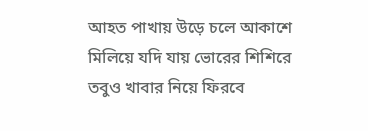আহত পাখায় উড়ে চলে আকাশে
মিলিয়ে যদি যায় ভোরের শিশিরে
তবুও খাবার নিয়ে ফিরবে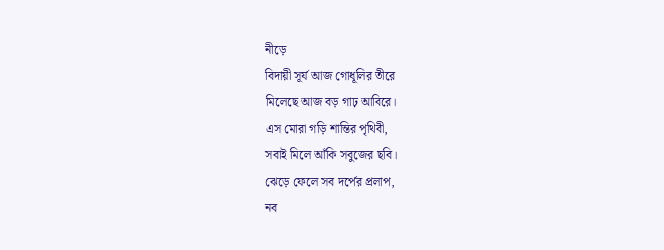নীড়ে
বিদায়ী সূর্য আজ গোধূলির তীরে
মিলেছে আজ বড় গাঢ় আবিরে।
এস মোরা গড়ি শান্তির পৃথিবী,
সবাই মিলে আঁকি সবুজের ছবি।
ঝেড়ে ফেলে সব দর্পের প্রলাপ,
নব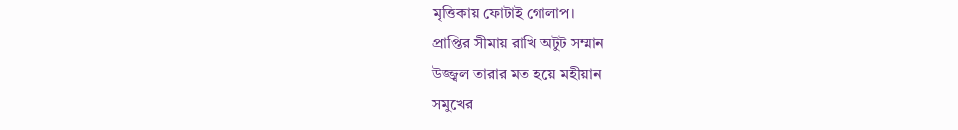মৃত্তিকায় ফোটাই গোলাপ।
প্রাপ্তির সীমায় রাখি অটুট সম্মান
উজ্জ্বল তারার মত হয়ে মহীয়ান
সমুখের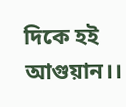দিকে হই আগুয়ান।।